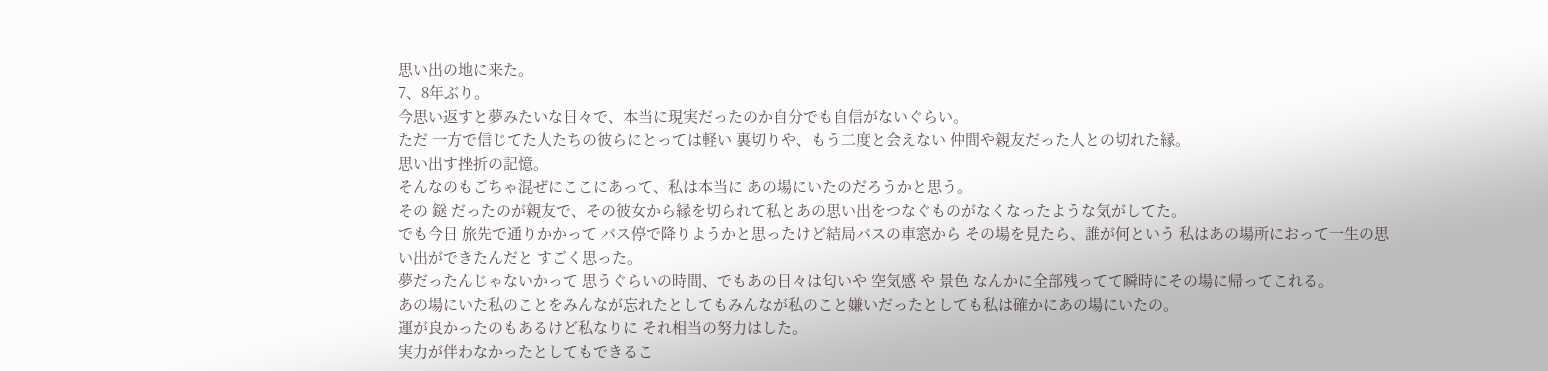思い出の地に来た。
7、8年ぶり。
今思い返すと夢みたいな日々で、本当に現実だったのか自分でも自信がないぐらい。
ただ 一方で信じてた人たちの彼らにとっては軽い 裏切りや、もう二度と会えない 仲間や親友だった人との切れた縁。
思い出す挫折の記憶。
そんなのもごちゃ混ぜにここにあって、私は本当に あの場にいたのだろうかと思う。
その 鎹 だったのが親友で、その彼女から縁を切られて私とあの思い出をつなぐものがなくなったような気がしてた。
でも今日 旅先で通りかかって バス停で降りようかと思ったけど結局バスの車窓から その場を見たら、誰が何という 私はあの場所におって一生の思い出ができたんだと すごく思った。
夢だったんじゃないかって 思うぐらいの時間、でもあの日々は匂いや 空気感 や 景色 なんかに全部残ってて瞬時にその場に帰ってこれる。
あの場にいた私のことをみんなが忘れたとしてもみんなが私のこと嫌いだったとしても私は確かにあの場にいたの。
運が良かったのもあるけど私なりに それ相当の努力はした。
実力が伴わなかったとしてもできるこ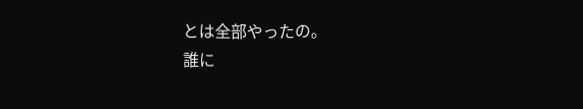とは全部やったの。
誰に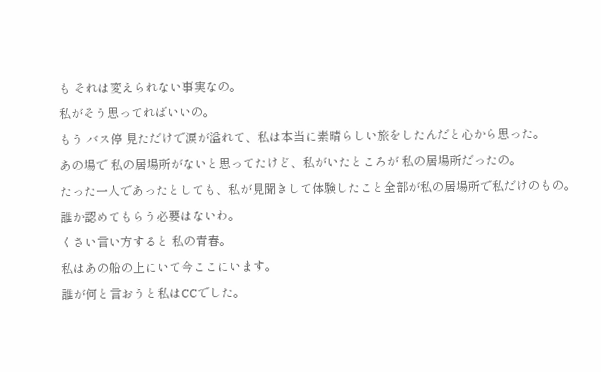も それは変えられない事実なの。
私がそう思ってればいいの。
もう バス停 見ただけで涙が溢れて、私は本当に素晴らしい旅をしたんだと心から思った。
あの場で 私の居場所がないと思ってたけど、私がいたところが 私の居場所だったの。
たった一人であったとしても、私が見聞きして体験したこと全部が私の居場所で私だけのもの。
誰か認めてもらう必要はないわ。
くさい言い方すると 私の青春。
私はあの船の上にいて今ここにいます。
誰が何と言おうと私はCCでした。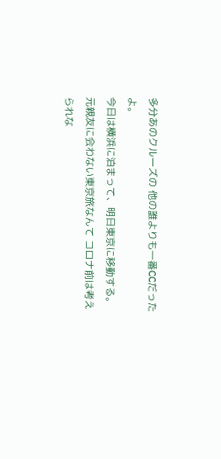多分あのクルーズの 他の誰よりも一番CCだったよ。
今日は横浜に泊まって、明日東京に移動する。
元親友に会わない東京旅なんて コロナ前は考えられな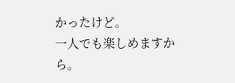かったけど。
一人でも楽しめますから。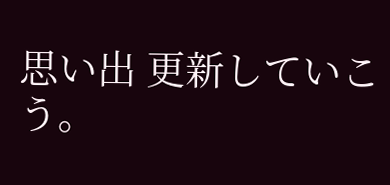思い出 更新していこう。